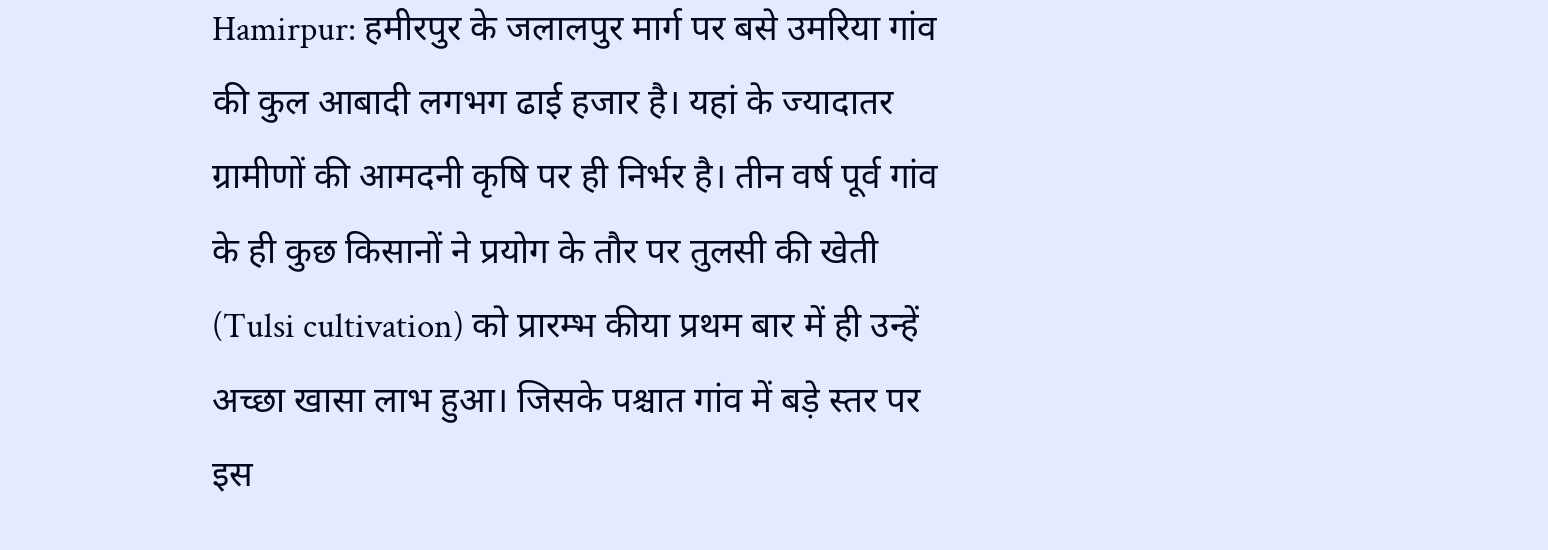Hamirpur: हमीरपुर के जलालपुर मार्ग पर बसे उमरिया गांव की कुल आबादी लगभग ढाई हजार है। यहां के ज्यादातर ग्रामीणों की आमदनी कृषि पर ही निर्भर है। तीन वर्ष पूर्व गांव के ही कुछ किसानों ने प्रयोग के तौर पर तुलसी की खेती (Tulsi cultivation) को प्रारम्भ कीया प्रथम बार में ही उन्हें अच्छा खासा लाभ हुआ। जिसके पश्चात गांव में बड़े स्तर पर इस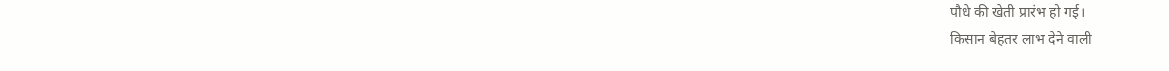पौधे की खेती प्रारंभ हो गई।
किसान बेहतर लाभ देने वाली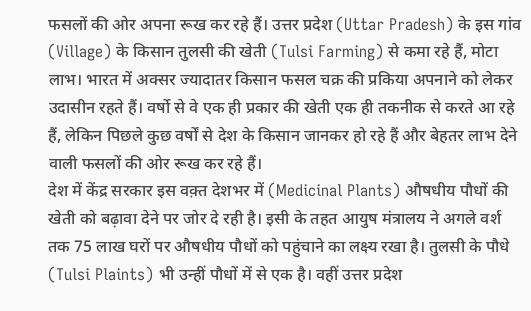फसलों की ओर अपना रूख कर रहे हैं। उत्तर प्रदेश (Uttar Pradesh) के इस गांव (Village) के किसान तुलसी की खेती (Tulsi Farming) से कमा रहे हैं, मोटा लाभ। भारत में अक्सर ज्यादातर किसान फसल चक्र की प्रकिया अपनाने को लेकर उदासीन रहते हैं। वर्षो से वे एक ही प्रकार की खेती एक ही तकनीक से करते आ रहे हैं, लेकिन पिछले कुछ वर्षों से देश के किसान जानकर हो रहे हैं और बेहतर लाभ देने वाली फसलों की ओर रूख कर रहे हैं।
देश में केंद्र सरकार इस वक़्त देशभर में (Medicinal Plants) औषधीय पौधों की खेती को बढ़ावा देने पर जोर दे रही है। इसी के तहत आयुष मंत्रालय ने अगले वर्श तक 75 लाख घरों पर औषधीय पौधों को पहुंचाने का लक्ष्य रखा है। तुलसी के पौधे (Tulsi Plaints) भी उन्हीं पौधों में से एक है। वहीं उत्तर प्रदेश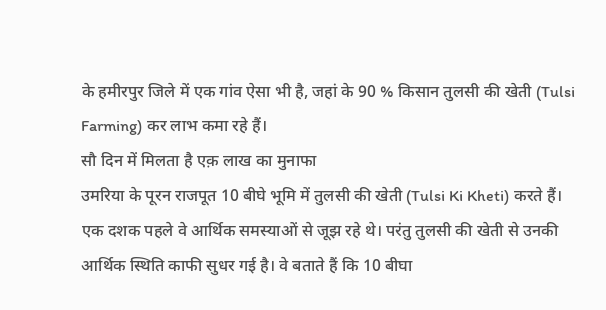के हमीरपुर जिले में एक गांव ऐसा भी है, जहां के 90 % किसान तुलसी की खेती (Tulsi Farming) कर लाभ कमा रहे हैं।
सौ दिन में मिलता है एक़ लाख का मुनाफा
उमरिया के पूरन राजपूत 10 बीघे भूमि में तुलसी की खेती (Tulsi Ki Kheti) करते हैं। एक दशक पहले वे आर्थिक समस्याओं से जूझ रहे थे। परंतु तुलसी की खेती से उनकी आर्थिक स्थिति काफी सुधर गई है। वे बताते हैं कि 10 बीघा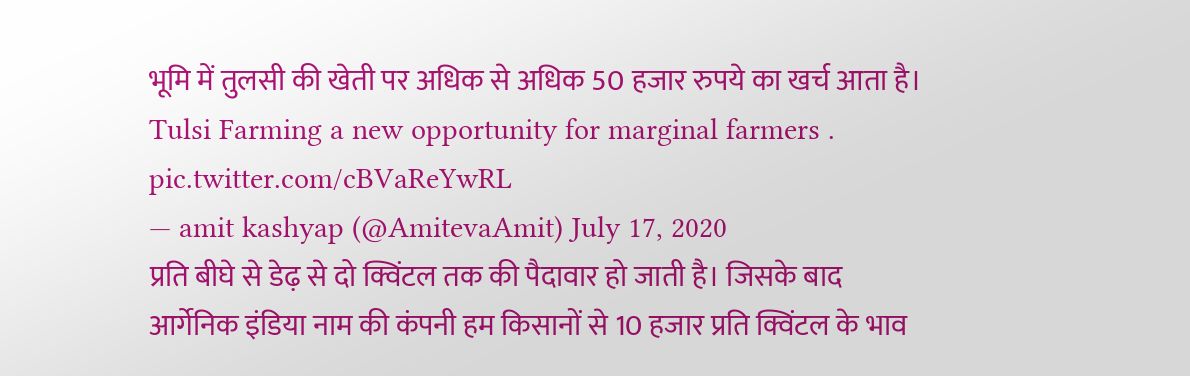भूमि में तुलसी की खेती पर अधिक से अधिक 50 हजार रुपये का खर्च आता है।
Tulsi Farming a new opportunity for marginal farmers . pic.twitter.com/cBVaReYwRL
— amit kashyap (@AmitevaAmit) July 17, 2020
प्रति बीघे से डेढ़ से दो क्विंटल तक की पैदावार हो जाती है। जिसके बाद आर्गेनिक इंडिया नाम की कंपनी हम किसानों से 10 हजार प्रति क्विंटल के भाव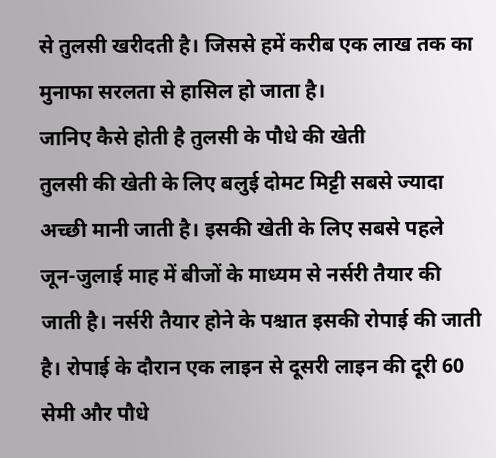से तुलसी खरीदती है। जिससे हमें करीब एक लाख तक का मुनाफा सरलता से हासिल हो जाता है।
जानिए कैसे होती है तुलसी के पौधे की खेती
तुलसी की खेती के लिए बलुई दोमट मिट्टी सबसे ज्यादा अच्छी मानी जाती है। इसकी खेती के लिए सबसे पहले जून-जुलाई माह में बीजों के माध्यम से नर्सरी तैयार की जाती है। नर्सरी तैयार होने के पश्चात इसकी रोपाई की जाती है। रोपाई के दौरान एक लाइन से दूसरी लाइन की दूरी 60 सेमी और पौधे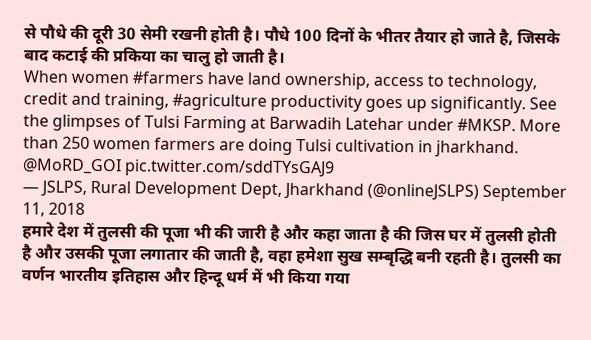से पौधे की दूरी 30 सेमी रखनी होती है। पौधे 100 दिनों के भीतर तैयार हो जाते है, जिसके बाद कटाई की प्रकिया का चालु हो जाती है।
When women #farmers have land ownership, access to technology, credit and training, #agriculture productivity goes up significantly. See the glimpses of Tulsi Farming at Barwadih Latehar under #MKSP. More than 250 women farmers are doing Tulsi cultivation in jharkhand. @MoRD_GOI pic.twitter.com/sddTYsGAJ9
— JSLPS, Rural Development Dept, Jharkhand (@onlineJSLPS) September 11, 2018
हमारे देश में तुलसी की पूजा भी की जारी है और कहा जाता है की जिस घर में तुलसी होती है और उसकी पूजा लगातार की जाती है, वहा हमेशा सुख सम्बृद्धि बनी रहती है। तुलसी का वर्णन भारतीय इतिहास और हिन्दू धर्म में भी किया गया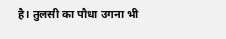है। तुलसी का पौधा उगना भी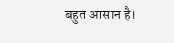बहुत आसान है।